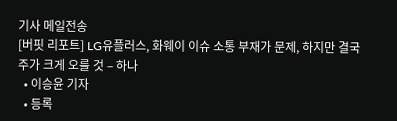기사 메일전송
[버핏 리포트] LG유플러스, 화웨이 이슈 소통 부재가 문제, 하지만 결국 주가 크게 오를 것 – 하나
  • 이승윤 기자
  • 등록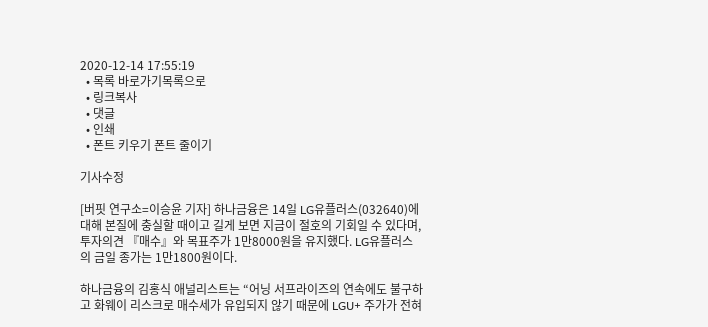2020-12-14 17:55:19
  • 목록 바로가기목록으로
  • 링크복사
  • 댓글
  • 인쇄
  • 폰트 키우기 폰트 줄이기

기사수정

[버핏 연구소=이승윤 기자] 하나금융은 14일 LG유플러스(032640)에 대해 본질에 충실할 때이고 길게 보면 지금이 절호의 기회일 수 있다며, 투자의견 『매수』와 목표주가 1만8000원을 유지했다. LG유플러스의 금일 종가는 1만1800원이다.

하나금융의 김홍식 애널리스트는 “어닝 서프라이즈의 연속에도 불구하고 화웨이 리스크로 매수세가 유입되지 않기 때문에 LGU+ 주가가 전혀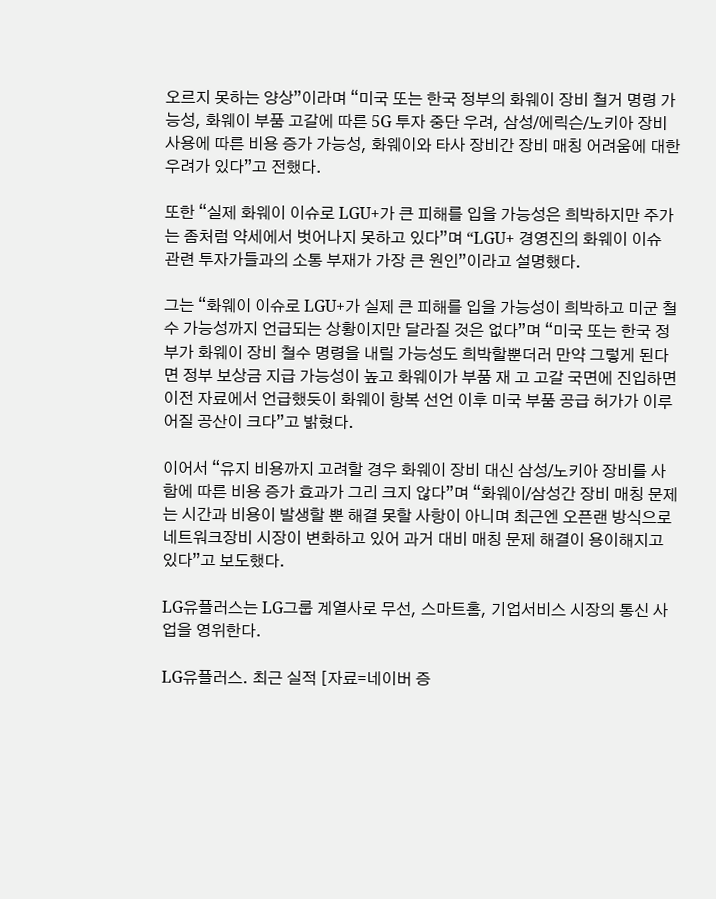오르지 못하는 양상”이라며 “미국 또는 한국 정부의 화웨이 장비 철거 명령 가능성, 화웨이 부품 고갈에 따른 5G 투자 중단 우려, 삼성/에릭슨/노키아 장비 사용에 따른 비용 증가 가능성, 화웨이와 타사 장비간 장비 매칭 어려움에 대한 우려가 있다”고 전했다.

또한 “실제 화웨이 이슈로 LGU+가 큰 피해를 입을 가능성은 희박하지만 주가는 좀처럼 약세에서 벗어나지 못하고 있다”며 “LGU+ 경영진의 화웨이 이슈 관련 투자가들과의 소통 부재가 가장 큰 원인”이라고 설명했다.

그는 “화웨이 이슈로 LGU+가 실제 큰 피해를 입을 가능성이 희박하고 미군 철수 가능성까지 언급되는 상황이지만 달라질 것은 없다”며 “미국 또는 한국 정부가 화웨이 장비 철수 명령을 내릴 가능성도 희박할뿐더러 만약 그렇게 된다면 정부 보상금 지급 가능성이 높고 화웨이가 부품 재 고 고갈 국면에 진입하면 이전 자료에서 언급했듯이 화웨이 항복 선언 이후 미국 부품 공급 허가가 이루어질 공산이 크다”고 밝혔다.

이어서 “유지 비용까지 고려할 경우 화웨이 장비 대신 삼성/노키아 장비를 사 함에 따른 비용 증가 효과가 그리 크지 않다”며 “화웨이/삼성간 장비 매칭 문제는 시간과 비용이 발생할 뿐 해결 못할 사항이 아니며 최근엔 오픈랜 방식으로 네트워크장비 시장이 변화하고 있어 과거 대비 매칭 문제 해결이 용이해지고 있다”고 보도했다.

LG유플러스는 LG그룹 계열사로 무선, 스마트홈, 기업서비스 시장의 통신 사업을 영위한다.

LG유플러스. 최근 실적 [자료=네이버 증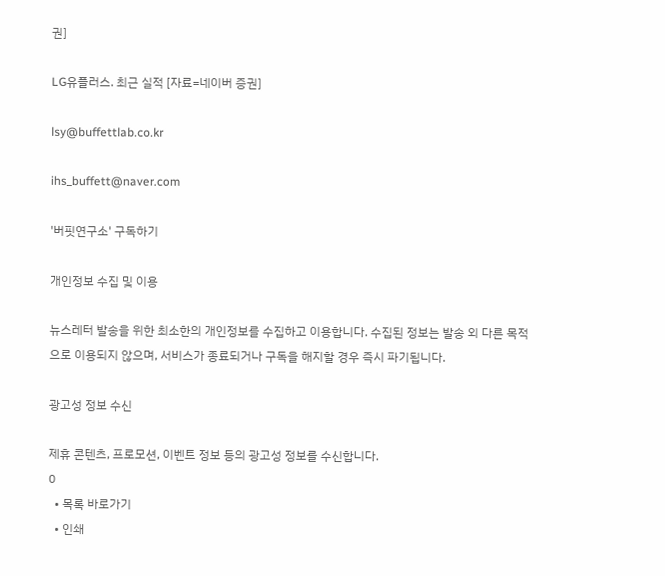권]

LG유플러스. 최근 실적 [자료=네이버 증권]

lsy@buffettlab.co.kr

ihs_buffett@naver.com

'버핏연구소' 구독하기

개인정보 수집 및 이용

뉴스레터 발송을 위한 최소한의 개인정보를 수집하고 이용합니다. 수집된 정보는 발송 외 다른 목적으로 이용되지 않으며, 서비스가 종료되거나 구독을 해지할 경우 즉시 파기됩니다.

광고성 정보 수신

제휴 콘텐츠, 프로모션, 이벤트 정보 등의 광고성 정보를 수신합니다.
0
  • 목록 바로가기
  • 인쇄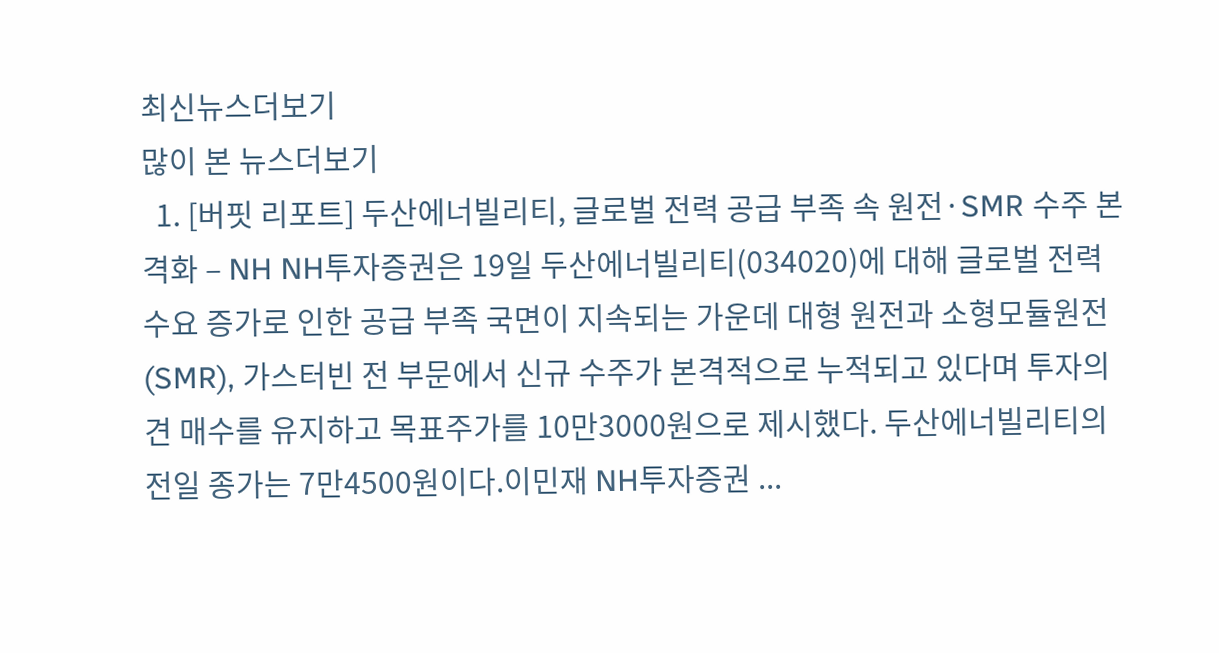최신뉴스더보기
많이 본 뉴스더보기
  1. [버핏 리포트] 두산에너빌리티, 글로벌 전력 공급 부족 속 원전·SMR 수주 본격화 – NH NH투자증권은 19일 두산에너빌리티(034020)에 대해 글로벌 전력 수요 증가로 인한 공급 부족 국면이 지속되는 가운데 대형 원전과 소형모듈원전(SMR), 가스터빈 전 부문에서 신규 수주가 본격적으로 누적되고 있다며 투자의견 매수를 유지하고 목표주가를 10만3000원으로 제시했다. 두산에너빌리티의 전일 종가는 7만4500원이다.이민재 NH투자증권 ...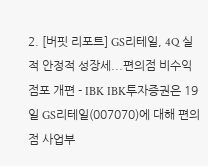2. [버핏 리포트] GS리테일, 4Q 실적 안정적 성장세...편의점 비수익 점포 개편 - IBK IBK투자증권은 19일 GS리테일(007070)에 대해 편의점 사업부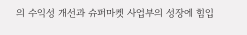의 수익성 개선과 슈퍼마켓 사업부의 성장에 힘입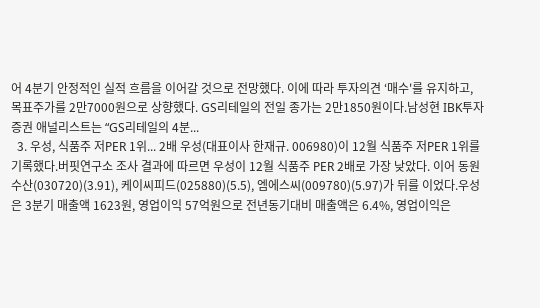어 4분기 안정적인 실적 흐름을 이어갈 것으로 전망했다. 이에 따라 투자의견 ‘매수'를 유지하고, 목표주가를 2만7000원으로 상향했다. GS리테일의 전일 종가는 2만1850원이다.남성현 IBK투자증권 애널리스트는 “GS리테일의 4분...
  3. 우성, 식품주 저PER 1위... 2배 우성(대표이사 한재규. 006980)이 12월 식품주 저PER 1위를 기록했다.버핏연구소 조사 결과에 따르면 우성이 12월 식품주 PER 2배로 가장 낮았다. 이어 동원수산(030720)(3.91), 케이씨피드(025880)(5.5), 엠에스씨(009780)(5.97)가 뒤를 이었다.우성은 3분기 매출액 1623원, 영업이익 57억원으로 전년동기대비 매출액은 6.4%, 영업이익은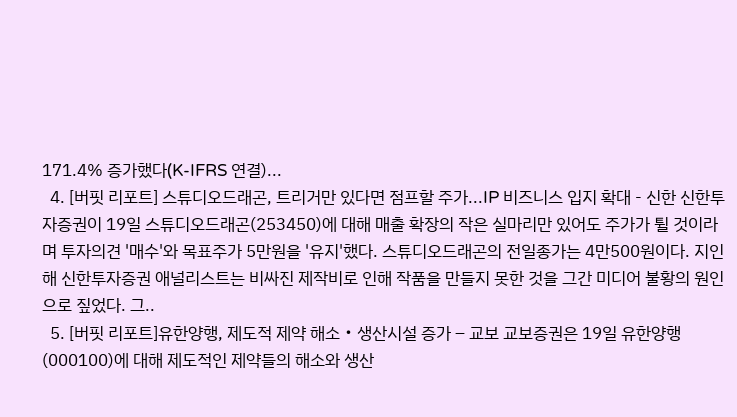171.4% 증가했다(K-IFRS 연결)...
  4. [버핏 리포트] 스튜디오드래곤, 트리거만 있다면 점프할 주가...IP 비즈니스 입지 확대 - 신한 신한투자증권이 19일 스튜디오드래곤(253450)에 대해 매출 확장의 작은 실마리만 있어도 주가가 튈 것이라며 투자의견 '매수'와 목표주가 5만원을 '유지'했다. 스튜디오드래곤의 전일종가는 4만500원이다. 지인해 신한투자증권 애널리스트는 비싸진 제작비로 인해 작품을 만들지 못한 것을 그간 미디어 불황의 원인으로 짚었다. 그..
  5. [버핏 리포트]유한양행, 제도적 제약 해소‧생산시설 증가 – 교보 교보증권은 19일 유한양행(000100)에 대해 제도적인 제약들의 해소와 생산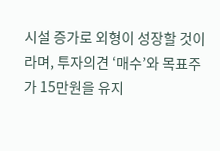시설 증가로 외형이 성장할 것이라며, 투자의견 ‘매수’와 목표주가 15만원을 유지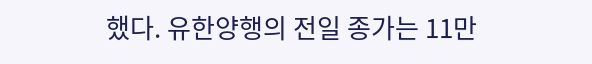했다. 유한양행의 전일 종가는 11만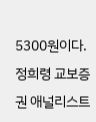5300원이다.정희령 교보증권 애널리스트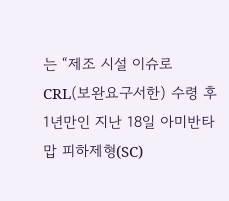는 “제조 시설 이슈로 CRL(보완요구서한) 수령 후 1년만인 지난 18일 아미반타맙 피하제형(SC)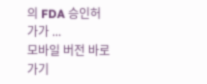의 FDA 승인허가가 ...
모바일 버전 바로가기